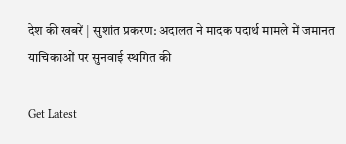देश की खबरें | सुशांत प्रकरण: अदालत ने मादक पदार्थ मामले में जमानत याचिकाओं पर सुनवाई स्थगित की

Get Latest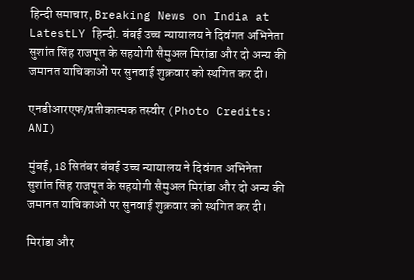हिन्दी समाचार, Breaking News on India at LatestLY हिन्दी. बंबई उच्च न्यायालय ने दिवंगत अभिनेता सुशांत सिंह राजपूत के सहयोगी सैमुअल मिरांडा और दो अन्य की जमानत याचिकाओं पर सुनवाई शुक्रवार को स्थगित कर दी।

एनडीआरएफ/प्रतीकात्मक तस्वीर (Photo Credits: ANI)

मुंबई, 18 सितंबर बंबई उच्च न्यायालय ने दिवंगत अभिनेता सुशांत सिंह राजपूत के सहयोगी सैमुअल मिरांडा और दो अन्य की जमानत याचिकाओं पर सुनवाई शुक्रवार को स्थगित कर दी।

मिरांडा और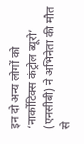इन दो अन्य लोगों को ‘नार्कोटिक्स कंट्रोल ब्यूरो’ (एनसीबी) ने अभिनेता की मौत से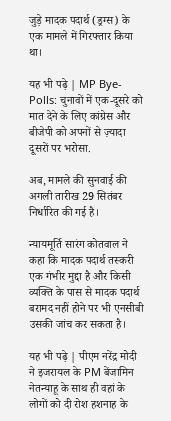जुड़े मादक पदार्थ (ड्रग्स) के एक मामले में गिरफ्तार किया था।

यह भी पढ़े | MP Bye-Polls: चुनावों में एक-दूसरे को मात देने के लिए कांग्रेस और बीजेपी को अपनों से ज़्यादा दूसरों पर भरोसा.

अब, मामले की सुनवाई की अगली तारीख 29 सितंबर निर्धारित की गई है।

न्यायमूर्ति सारंग कोतवाल ने कहा कि मादक पदार्थ तस्करी एक गंभीर मुद्दा है और किसी व्यक्ति के पास से मादक पदार्थ बरामद नहीं होने पर भी एनसीबी उसकी जांच कर सकता है।

यह भी पढ़े | पीएम नरेंद्र मोदी ने इजरायल के PM बेंजामिन नेतन्याहू के साथ ही वहां के लोगों को दी रोश हशनाह के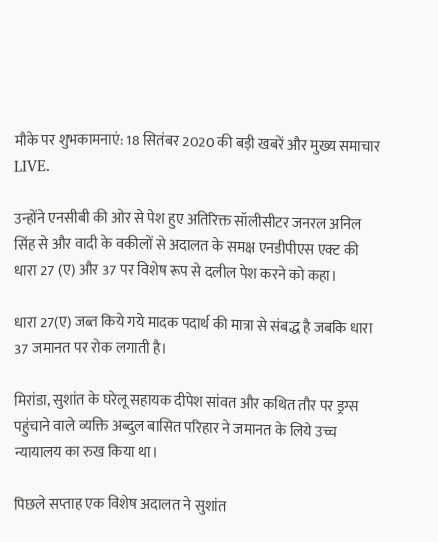मौके पर शुभकामनाएं: 18 सितंबर 2020 की बड़ी खबरें और मुख्य समाचार LIVE.

उन्होंने एनसीबी की ओर से पेश हुए अतिरिक्त सॉलीसीटर जनरल अनिल सिंह से और वादी के वकीलों से अदालत के समक्ष एनडीपीएस एक्ट की धारा 27 (ए) और 37 पर विशेष रूप से दलील पेश करने को कहा।

धारा 27(ए) जब्त किये गये मादक पदार्थ की मात्रा से संबद्ध है जबकि धारा 37 जमानत पर रोक लगाती है।

मिरांडा, सुशांत के घरेलू सहायक दीपेश सांवत और कथित तौर पर ड्रग्स पहुंचाने वाले व्यक्ति अब्दुल बासित परिहार ने जमानत के लिये उच्च न्यायालय का रुख किया था।

पिछले सप्ताह एक विशेष अदालत ने सुशांत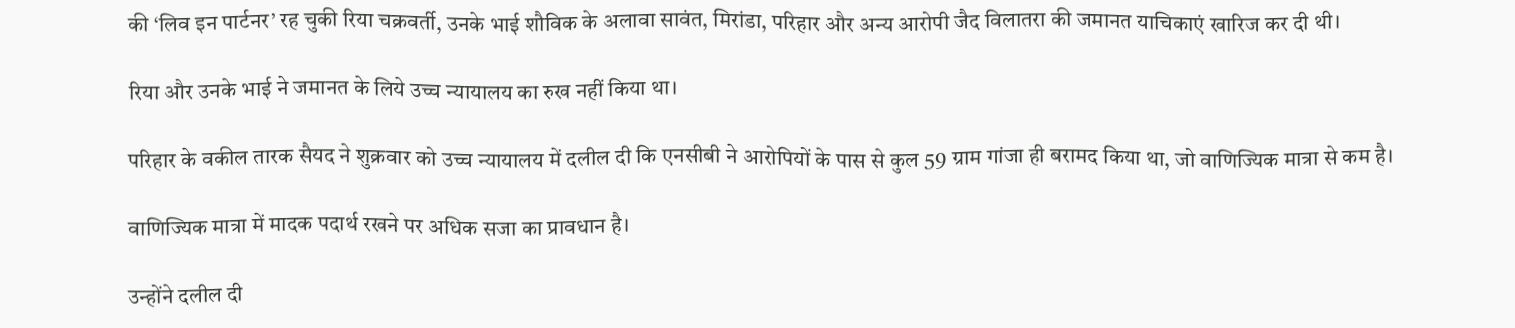की ‘लिव इन पार्टनर’ रह चुकी रिया चक्रवर्ती, उनके भाई शौविक के अलावा सावंत, मिरांडा, परिहार और अन्य आरोपी जैद विलातरा की जमानत याचिकाएं खारिज कर दी थी।

रिया और उनके भाई ने जमानत के लिये उच्च न्यायालय का रुख नहीं किया था।

परिहार के वकील तारक सैयद ने शुक्रवार को उच्च न्यायालय में दलील दी कि एनसीबी ने आरोपियों के पास से कुल 59 ग्राम गांजा ही बरामद किया था, जो वाणिज्यिक मात्रा से कम है।

वाणिज्यिक मात्रा में मादक पदार्थ रखने पर अधिक सजा का प्रावधान है।

उन्होंने दलील दी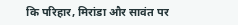कि परिहार, मिरांडा और सावंत पर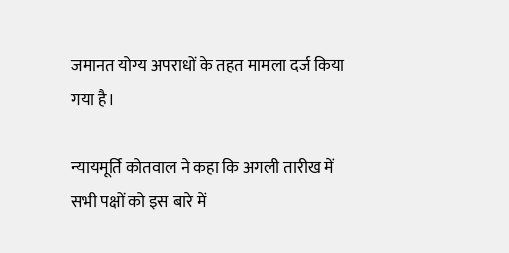जमानत योग्य अपराधों के तहत मामला दर्ज किया गया है।

न्यायमूर्ति कोतवाल ने कहा कि अगली तारीख में सभी पक्षों को इस बारे में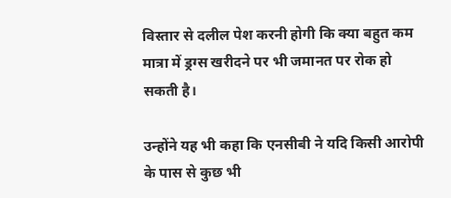विस्तार से दलील पेश करनी होगी कि क्या बहुत कम मात्रा में ड्रग्स खरीदने पर भी जमानत पर रोक हो सकती है।

उन्होंने यह भी कहा कि एनसीबी ने यदि किसी आरोपी के पास से कुछ भी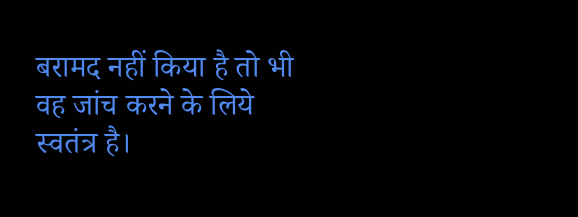बरामद नहीं किया है तो भी वह जांच करने के लिये स्वतंत्र है।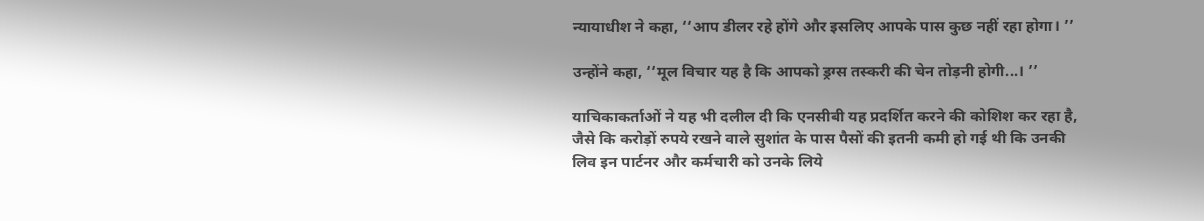न्यायाधीश ने कहा, ‘‘आप डीलर रहे होंगे और इसलिए आपके पास कुछ नहीं रहा होगा। ’’

उन्होंने कहा, ‘‘मूल विचार यह है कि आपको ड्रग्स तस्करी की चेन तोड़नी होगी...। ’’

याचिकाकर्ताओं ने यह भी दलील दी कि एनसीबी यह प्रदर्शित करने की कोशिश कर रहा है, जैसे कि करोड़ों रुपये रखने वाले सुशांत के पास पैसों की इतनी कमी हो गई थी कि उनकी लिव इन पार्टनर और कर्मचारी को उनके लिये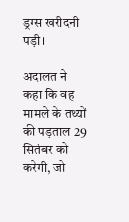ड्रग्स खरीदनी पड़ी।

अदालत ने कहा कि वह मामले के तथ्यों की पड़ताल 29 सितंबर को करेगी, जो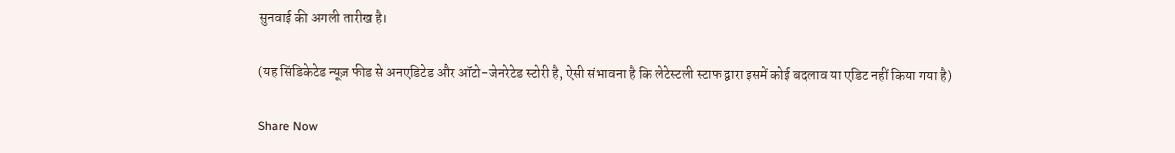सुनवाई की अगली तारीख है।

(यह सिंडिकेटेड न्यूज़ फीड से अनएडिटेड और ऑटो-जेनरेटेड स्टोरी है, ऐसी संभावना है कि लेटेस्टली स्टाफ द्वारा इसमें कोई बदलाव या एडिट नहीं किया गया है)

Share Now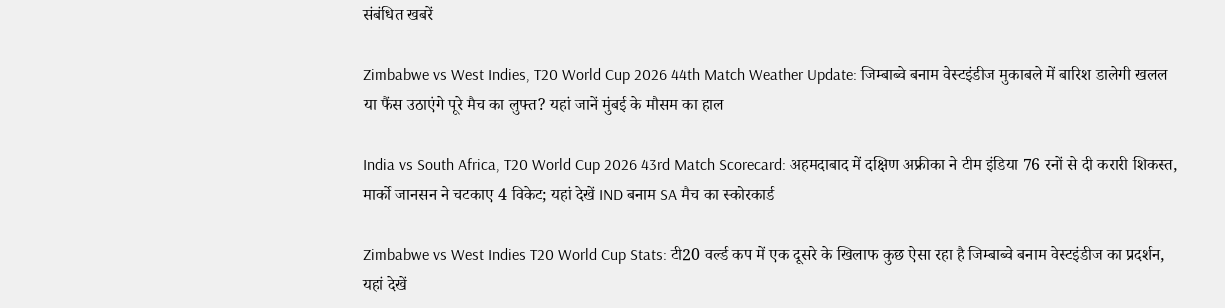संबंधित खबरें

Zimbabwe vs West Indies, T20 World Cup 2026 44th Match Weather Update: जिम्बाब्वे बनाम वेस्टइंडीज मुकाबले में बारिश डालेगी खलल या फैंस उठाएंगे पूरे मैच का लुफ्त? यहां जानें मुंबई के मौसम का हाल

India vs South Africa, T20 World Cup 2026 43rd Match Scorecard: अहमदाबाद में दक्षिण अफ्रीका ने टीम इंडिया 76 रनों से दी करारी शिकस्त, मार्को जानसन ने चटकाए 4 विकेट; यहां देखें IND बनाम SA मैच का स्कोरकार्ड

Zimbabwe vs West Indies T20 World Cup Stats: टी20 वर्ल्ड कप में एक दूसरे के खिलाफ कुछ ऐसा रहा है जिम्बाब्वे बनाम वेस्टइंडीज का प्रदर्शन, यहां देखें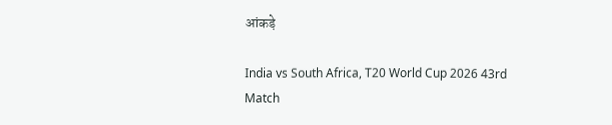आंकड़े

India vs South Africa, T20 World Cup 2026 43rd Match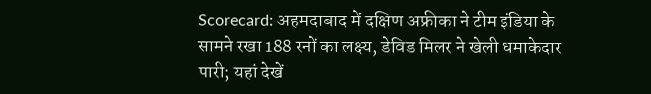Scorecard: अहमदाबाद में दक्षिण अफ्रीका ने टीम इंडिया के सामने रखा 188 रनों का लक्ष्य, डेविड मिलर ने खेली धमाकेदार पारी; यहां देखें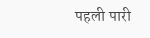पहली पारी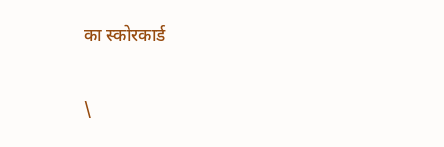का स्कोरकार्ड

\